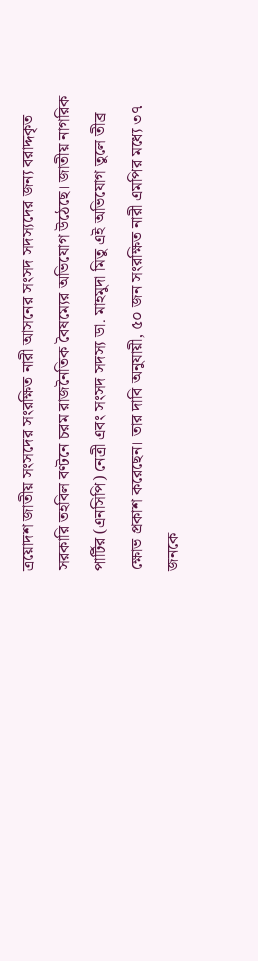ত্রয়োদশ জাতীয় সংসদের সংরক্ষিত নারী আসনের সংসদ সদস্যদের জন্য বরাদ্দকৃত সরকারি তহবিল বণ্টনে চরম রাজনৈতিক বৈষম্যের অভিযোগ উঠেছে। জাতীয় নাগরিক পার্টির (এনসিপি) নেত্রী এবং সংসদ সদস্য ডা. মাহমুদা মিতু এই অভিযোগ তুলে তীব্র ক্ষোভ প্রকাশ করেছেন। তার দাবি অনুযায়ী, ৫০ জন সংরক্ষিত নারী এমপির মধ্যে ৩৭ জনকে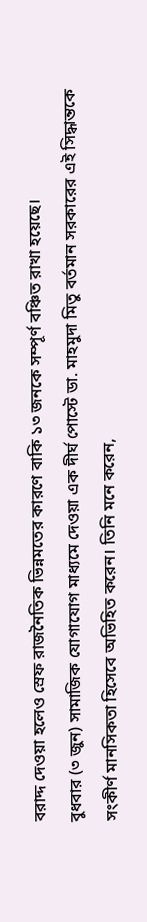বরাদ্দ দেওয়া হলেও স্রেফ রাজনৈতিক ভিন্নমতের কারণে বাকি ১৩ জনকে সম্পূর্ণ বঞ্চিত রাখা হয়েছে।
বুধবার (৩ জুন) সামাজিক যোগাযোগ মাধ্যমে দেওয়া এক দীর্ঘ পোস্টে ডা. মাহমুদা মিতু বর্তমান সরকারের এই সিদ্ধান্তকে সংকীর্ণ মানসিকতা হিসেবে অভিহিত করেন। তিনি মনে করেন,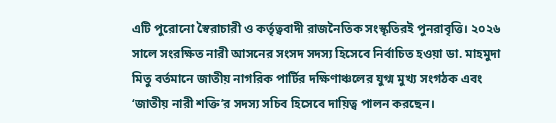এটি পুরোনো স্বৈরাচারী ও কর্তৃত্ববাদী রাজনৈতিক সংস্কৃতিরই পুনরাবৃত্তি। ২০২৬ সালে সংরক্ষিত নারী আসনের সংসদ সদস্য হিসেবে নির্বাচিত হওয়া ডা. মাহমুদা মিতু বর্তমানে জাতীয় নাগরিক পার্টির দক্ষিণাঞ্চলের যুগ্ম মুখ্য সংগঠক এবং ‘জাতীয় নারী শক্তি’র সদস্য সচিব হিসেবে দায়িত্ব পালন করছেন।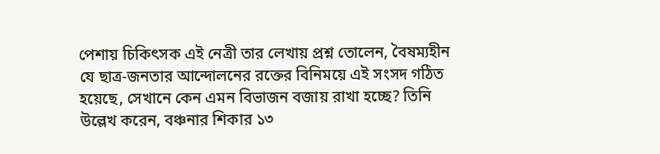পেশায় চিকিৎসক এই নেত্রী তার লেখায় প্রশ্ন তোলেন, বৈষম্যহীন যে ছাত্র-জনতার আন্দোলনের রক্তের বিনিময়ে এই সংসদ গঠিত হয়েছে, সেখানে কেন এমন বিভাজন বজায় রাখা হচ্ছে? তিনি উল্লেখ করেন, বঞ্চনার শিকার ১৩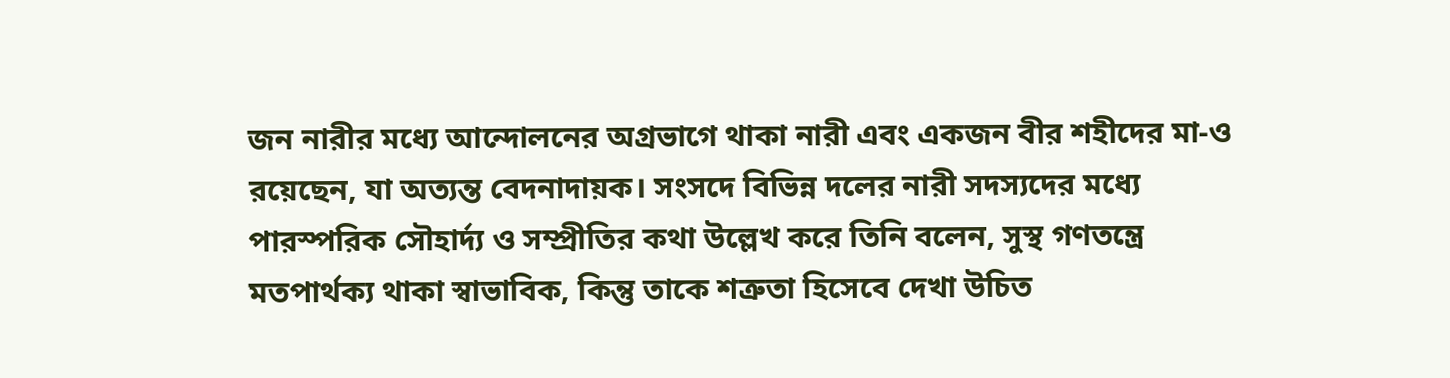জন নারীর মধ্যে আন্দোলনের অগ্রভাগে থাকা নারী এবং একজন বীর শহীদের মা-ও রয়েছেন, যা অত্যন্ত বেদনাদায়ক। সংসদে বিভিন্ন দলের নারী সদস্যদের মধ্যে পারস্পরিক সৌহার্দ্য ও সম্প্রীতির কথা উল্লেখ করে তিনি বলেন, সুস্থ গণতন্ত্রে মতপার্থক্য থাকা স্বাভাবিক, কিন্তু তাকে শত্রুতা হিসেবে দেখা উচিত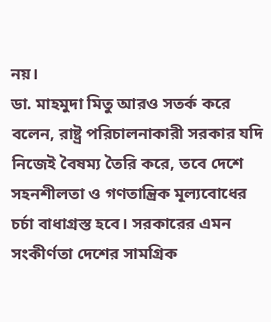নয়।
ডা. মাহমুদা মিতু আরও সতর্ক করে বলেন, রাষ্ট্র পরিচালনাকারী সরকার যদি নিজেই বৈষম্য তৈরি করে, তবে দেশে সহনশীলতা ও গণতান্ত্রিক মূল্যবোধের চর্চা বাধাগ্রস্ত হবে। সরকারের এমন সংকীর্ণতা দেশের সামগ্রিক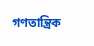গণতান্ত্রিক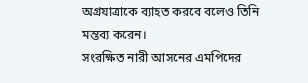অগ্রযাত্রাকে ব্যাহত করবে বলেও তিনি মন্তব্য করেন।
সংরক্ষিত নারী আসনের এমপিদের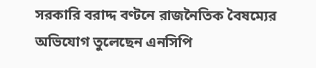সরকারি বরাদ্দ বণ্টনে রাজনৈতিক বৈষম্যের অভিযোগ তুলেছেন এনসিপি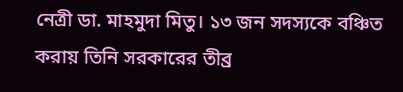নেত্রী ডা. মাহমুদা মিতু। ১৩ জন সদস্যকে বঞ্চিত করায় তিনি সরকারের তীব্র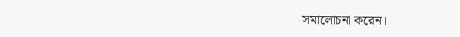সমালোচনা করেন।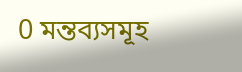0 মন্তব্যসমূহ